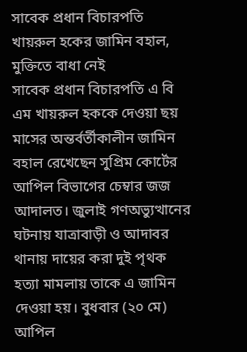সাবেক প্রধান বিচারপতি খায়রুল হকের জামিন বহাল, মুক্তিতে বাধা নেই
সাবেক প্রধান বিচারপতি এ বি এম খায়রুল হককে দেওয়া ছয় মাসের অন্তর্বর্তীকালীন জামিন বহাল রেখেছেন সুপ্রিম কোর্টের আপিল বিভাগের চেম্বার জজ আদালত। জুলাই গণঅভ্যুত্থানের ঘটনায় যাত্রাবাড়ী ও আদাবর থানায় দায়ের করা দুই পৃথক হত্যা মামলায় তাকে এ জামিন দেওয়া হয়। বুধবার (২০ মে) আপিল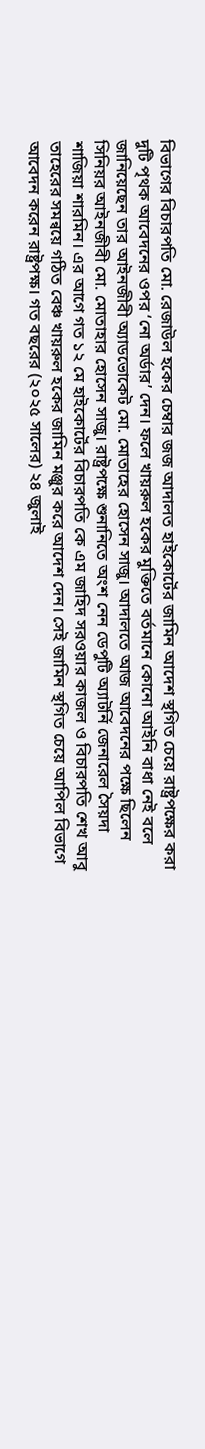বিভাগের বিচারপতি মো. রেজাউল হকের চেম্বার জজ আদালত হাইকোর্টের জামিন আদেশ স্থগিত চেয়ে রাষ্ট্রপক্ষের করা দুটি পৃথক আবেদনের ওপর ‘নো অর্ডার’ দেন। ফলে খায়রুল হকের মুক্তিতে বর্তমানে কোনো আইনি বাধা নেই বলে জানিয়েছেন তার আইনজীবী অ্যাডভোকেট মো. মোতাহের হোসেন সাজু। আদালতে আজ আবেদনের পক্ষে ছিলেন সিনিয়র আইনজীবী মো. মোতাহার হোসেন সাজু। রাষ্ট্রপক্ষে শুনানিতে অংশ নেন ডেপুটি অ্যাটর্নি জেনারেল সৈয়দা শাজিয়া শারমিন। এর আগে গত ১২ মে হাইকোর্টের বিচারপতি কে এম জাহিদ সরওয়ার কাজল ও বিচারপতি শেখ আবু তাহেরের সমন্বয়ে গঠিত বেঞ্চ খায়রুল হকের জামিন মঞ্জুর করে আদেশ দেন। সেই জামিন স্থগিত চেয়ে আপিল বিভাগে আবেদন করেন রাষ্ট্রপক্ষ। গত বছরের (২০২৫ সালের) ২৪ জুলাই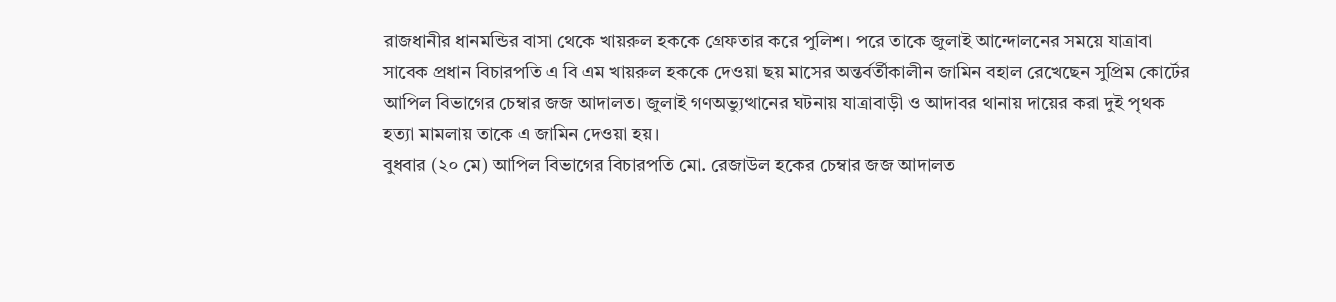রাজধানীর ধানমন্ডির বাসা থেকে খায়রুল হককে গ্রেফতার করে পুলিশ। পরে তাকে জুলাই আন্দোলনের সময়ে যাত্রাবা
সাবেক প্রধান বিচারপতি এ বি এম খায়রুল হককে দেওয়া ছয় মাসের অন্তর্বর্তীকালীন জামিন বহাল রেখেছেন সুপ্রিম কোর্টের আপিল বিভাগের চেম্বার জজ আদালত। জুলাই গণঅভ্যুত্থানের ঘটনায় যাত্রাবাড়ী ও আদাবর থানায় দায়ের করা দুই পৃথক হত্যা মামলায় তাকে এ জামিন দেওয়া হয়।
বুধবার (২০ মে) আপিল বিভাগের বিচারপতি মো. রেজাউল হকের চেম্বার জজ আদালত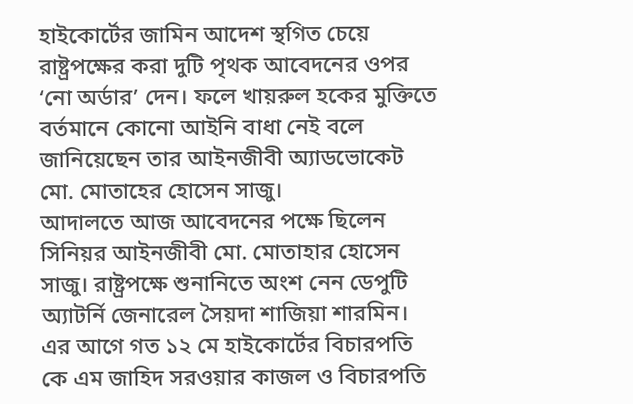হাইকোর্টের জামিন আদেশ স্থগিত চেয়ে রাষ্ট্রপক্ষের করা দুটি পৃথক আবেদনের ওপর ‘নো অর্ডার’ দেন। ফলে খায়রুল হকের মুক্তিতে বর্তমানে কোনো আইনি বাধা নেই বলে জানিয়েছেন তার আইনজীবী অ্যাডভোকেট মো. মোতাহের হোসেন সাজু।
আদালতে আজ আবেদনের পক্ষে ছিলেন সিনিয়র আইনজীবী মো. মোতাহার হোসেন সাজু। রাষ্ট্রপক্ষে শুনানিতে অংশ নেন ডেপুটি অ্যাটর্নি জেনারেল সৈয়দা শাজিয়া শারমিন।
এর আগে গত ১২ মে হাইকোর্টের বিচারপতি কে এম জাহিদ সরওয়ার কাজল ও বিচারপতি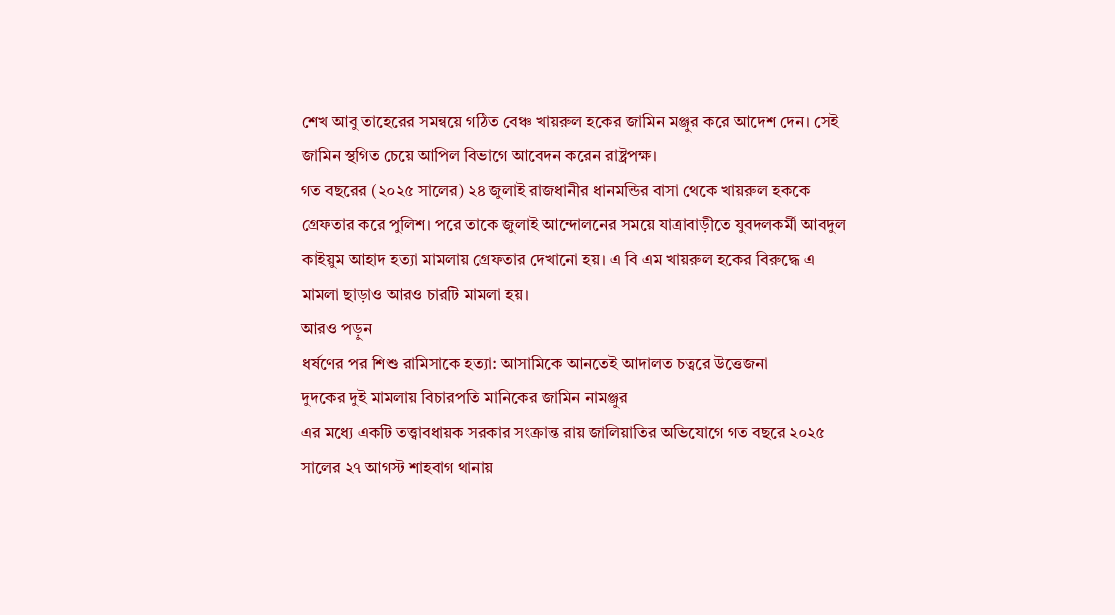শেখ আবু তাহেরের সমন্বয়ে গঠিত বেঞ্চ খায়রুল হকের জামিন মঞ্জুর করে আদেশ দেন। সেই জামিন স্থগিত চেয়ে আপিল বিভাগে আবেদন করেন রাষ্ট্রপক্ষ।
গত বছরের (২০২৫ সালের) ২৪ জুলাই রাজধানীর ধানমন্ডির বাসা থেকে খায়রুল হককে গ্রেফতার করে পুলিশ। পরে তাকে জুলাই আন্দোলনের সময়ে যাত্রাবাড়ীতে যুবদলকর্মী আবদুল কাইয়ুম আহাদ হত্যা মামলায় গ্রেফতার দেখানো হয়। এ বি এম খায়রুল হকের বিরুদ্ধে এ মামলা ছাড়াও আরও চারটি মামলা হয়।
আরও পড়ুন
ধর্ষণের পর শিশু রামিসাকে হত্যা: আসামিকে আনতেই আদালত চত্বরে উত্তেজনা
দুদকের দুই মামলায় বিচারপতি মানিকের জামিন নামঞ্জুর
এর মধ্যে একটি তত্ত্বাবধায়ক সরকার সংক্রান্ত রায় জালিয়াতির অভিযোগে গত বছরে ২০২৫ সালের ২৭ আগস্ট শাহবাগ থানায়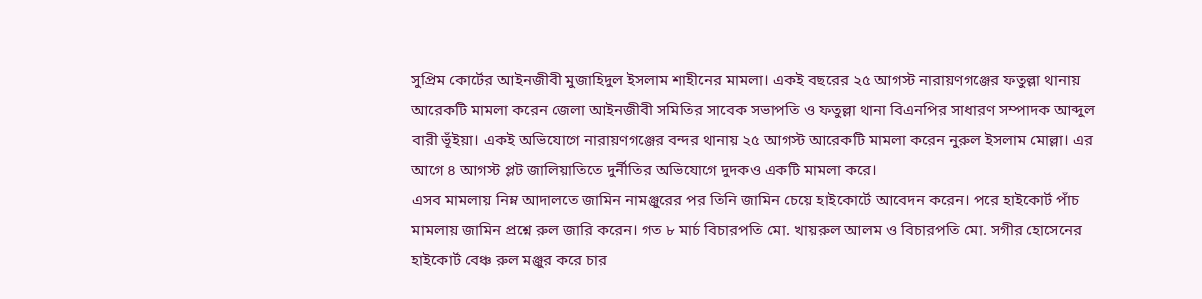সুপ্রিম কোর্টের আইনজীবী মুজাহিদুল ইসলাম শাহীনের মামলা। একই বছরের ২৫ আগস্ট নারায়ণগঞ্জের ফতুল্লা থানায় আরেকটি মামলা করেন জেলা আইনজীবী সমিতির সাবেক সভাপতি ও ফতুল্লা থানা বিএনপির সাধারণ সম্পাদক আব্দুল বারী ভূঁইয়া। একই অভিযোগে নারায়ণগঞ্জের বন্দর থানায় ২৫ আগস্ট আরেকটি মামলা করেন নুরুল ইসলাম মোল্লা। এর আগে ৪ আগস্ট প্লট জালিয়াতিতে দুর্নীতির অভিযোগে দুদকও একটি মামলা করে।
এসব মামলায় নিম্ন আদালতে জামিন নামঞ্জুরের পর তিনি জামিন চেয়ে হাইকোর্টে আবেদন করেন। পরে হাইকোর্ট পাঁচ মামলায় জামিন প্রশ্নে রুল জারি করেন। গত ৮ মার্চ বিচারপতি মো. খায়রুল আলম ও বিচারপতি মো. সগীর হোসেনের হাইকোর্ট বেঞ্চ রুল মঞ্জুর করে চার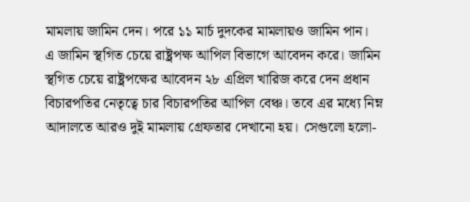মামলায় জামিন দেন। পরে ১১ মার্চ দুদকের মামলায়ও জামিন পান।
এ জামিন স্থগিত চেয়ে রাষ্ট্রপক্ষ আপিল বিভাগে আবেদন করে। জামিন স্থগিত চেয়ে রাষ্ট্রপক্ষের আবেদন ২৮ এপ্রিল খারিজ করে দেন প্রধান বিচারপতির নেতৃত্বে চার বিচারপতির আপিল বেঞ্চ। তবে এর মধ্যে নিম্ন আদালতে আরও দুই মামলায় গ্রেফতার দেখানো হয়। সেগুলো হলো-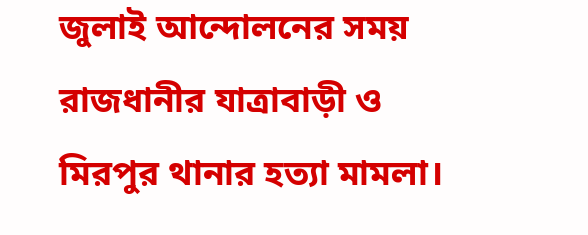জুলাই আন্দোলনের সময় রাজধানীর যাত্রাবাড়ী ও মিরপুর থানার হত্যা মামলা।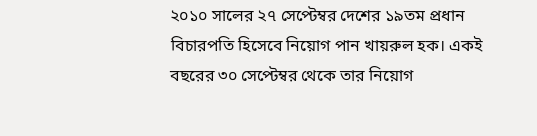২০১০ সালের ২৭ সেপ্টেম্বর দেশের ১৯তম প্রধান বিচারপতি হিসেবে নিয়োগ পান খায়রুল হক। একই বছরের ৩০ সেপ্টেম্বর থেকে তার নিয়োগ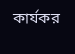কার্যকর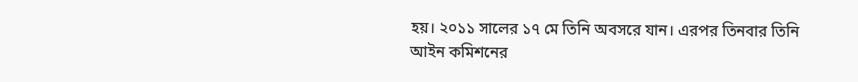হয়। ২০১১ সালের ১৭ মে তিনি অবসরে যান। এরপর তিনবার তিনি আইন কমিশনের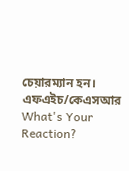চেয়ারম্যান হন।
এফএইচ/কেএসআর
What's Your Reaction?